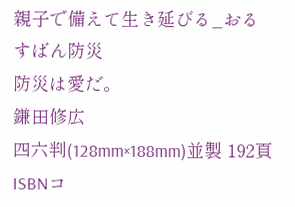親子で備えて生き延びる_おるすばん防災
防災は愛だ。
鎌田修広
四六判(128mm×188mm)並製 192頁
ISBNコ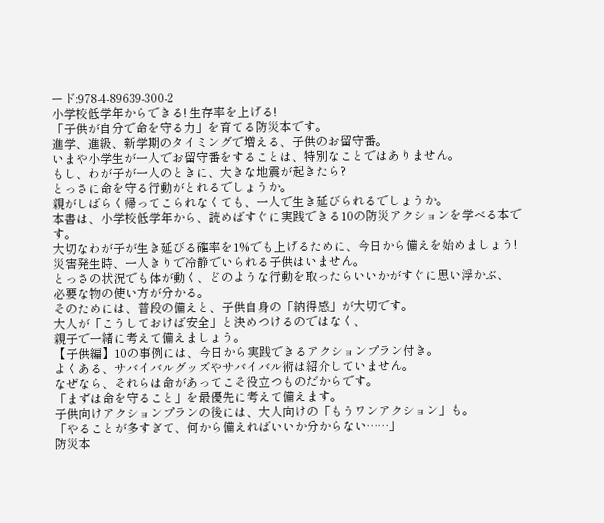ード:978-4-89639-300-2
小学校低学年からできる! 生存率を上げる!
「子供が自分で命を守る力」を育てる防災本です。
進学、進級、新学期のタイミングで増える、子供のお留守番。
いまや小学生が一人でお留守番をすることは、特別なことではありません。
もし、わが子が一人のときに、大きな地震が起きたら?
とっさに命を守る行動がとれるでしょうか。
親がしばらく帰ってこられなくても、一人で生き延びられるでしょうか。
本書は、小学校低学年から、読めばすぐに実践できる10の防災アクションを学べる本です。
大切なわが子が生き延びる確率を1%でも上げるために、今日から備えを始めましょう!
災害発生時、一人きりで冷静でいられる子供はいません。
とっさの状況でも体が動く、どのような行動を取ったらいいかがすぐに思い浮かぶ、
必要な物の使い方が分かる。
そのためには、普段の備えと、子供自身の「納得感」が大切です。
大人が「こうしておけば安全」と決めつけるのではなく、
親子で一緒に考えて備えましょう。
【子供編】10の事例には、今日から実践できるアクションプラン付き。
よくある、サバイバルグッズやサバイバル術は紹介していません。
なぜなら、それらは命があってこそ役立つものだからです。
「まずは命を守ること」を最優先に考えて備えます。
子供向けアクションプランの後には、大人向けの「もうワンアクション」も。
「やることが多すぎて、何から備えればいいか分からない……」
防災本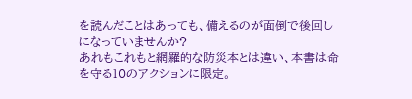を読んだことはあっても、備えるのが面倒で後回しになっていませんか?
あれもこれもと網羅的な防災本とは違い、本書は命を守る10のアクションに限定。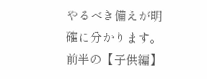やるべき備えが明確に分かります。
前半の【子供編】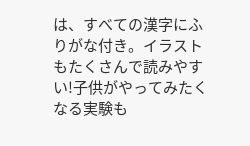は、すべての漢字にふりがな付き。イラストもたくさんで読みやすい!子供がやってみたくなる実験も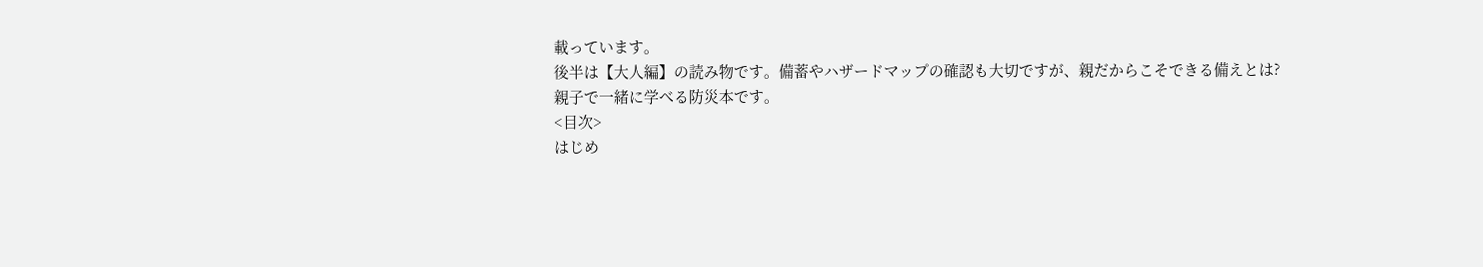載っています。
後半は【大人編】の読み物です。備蓄やハザードマップの確認も大切ですが、親だからこそできる備えとは?
親子で一緒に学べる防災本です。
<目次>
はじめ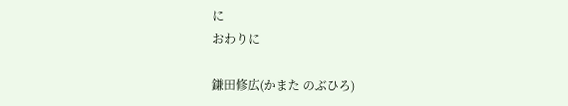に
おわりに

鎌田修広(かまた のぶひろ)